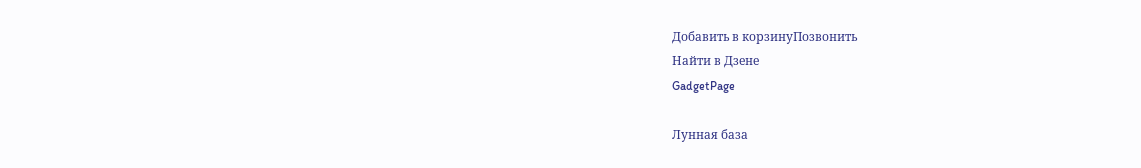Добавить в корзинуПозвонить
Найти в Дзене
GadgetPage

Лунная база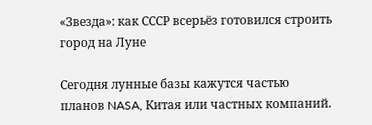«Звезда»: как СССР всерьёз готовился строить город на Луне

Сегодня лунные базы кажутся частью планов NASA, Китая или частных компаний.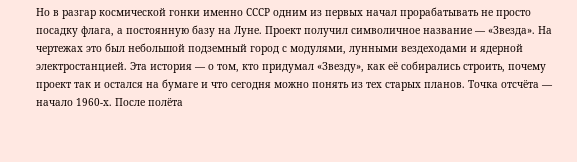Но в разгар космической гонки именно СССР одним из первых начал прорабатывать не просто посадку флага, а постоянную базу на Луне. Проект получил символичное название — «Звезда». На чертежах это был небольшой подземный город с модулями, лунными вездеходами и ядерной электростанцией. Эта история — о том, кто придумал «Звезду», как её собирались строить, почему проект так и остался на бумаге и что сегодня можно понять из тех старых планов. Точка отсчёта — начало 1960‑х. После полёта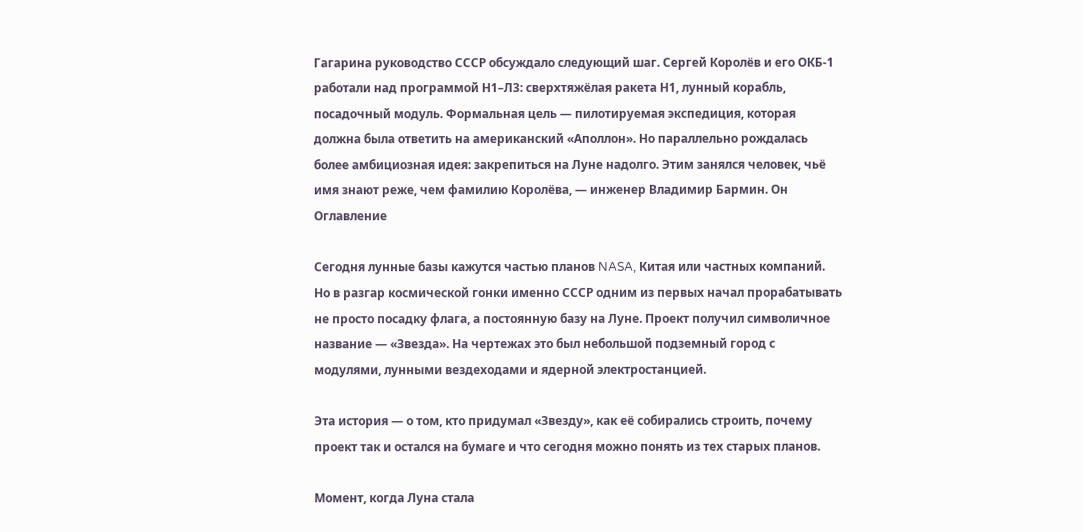Гагарина руководство СССР обсуждало следующий шаг. Сергей Королёв и его ОКБ‑1 работали над программой Н1–Л3: сверхтяжёлая ракета Н1, лунный корабль, посадочный модуль. Формальная цель — пилотируемая экспедиция, которая должна была ответить на американский «Аполлон». Но параллельно рождалась более амбициозная идея: закрепиться на Луне надолго. Этим занялся человек, чьё имя знают реже, чем фамилию Королёва, — инженер Владимир Бармин. Он
Оглавление

Сегодня лунные базы кажутся частью планов NASA, Китая или частных компаний. Но в разгар космической гонки именно СССР одним из первых начал прорабатывать не просто посадку флага, а постоянную базу на Луне. Проект получил символичное название — «Звезда». На чертежах это был небольшой подземный город с модулями, лунными вездеходами и ядерной электростанцией.

Эта история — о том, кто придумал «Звезду», как её собирались строить, почему проект так и остался на бумаге и что сегодня можно понять из тех старых планов.

Момент, когда Луна стала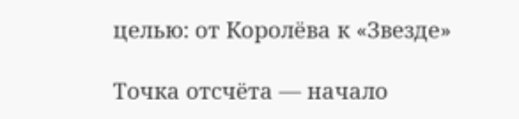целью: от Королёва к «Звезде»

Точка отсчёта — начало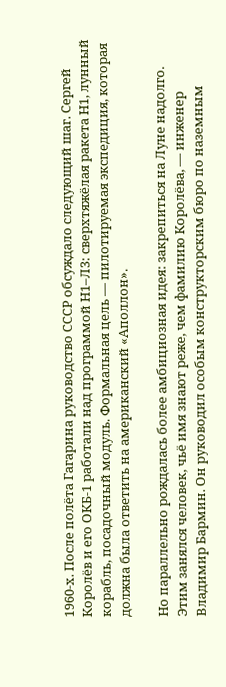1960‑х. После полёта Гагарина руководство СССР обсуждало следующий шаг. Сергей Королёв и его ОКБ‑1 работали над программой Н1–Л3: сверхтяжёлая ракета Н1, лунный корабль, посадочный модуль. Формальная цель — пилотируемая экспедиция, которая должна была ответить на американский «Аполлон».

Но параллельно рождалась более амбициозная идея: закрепиться на Луне надолго. Этим занялся человек, чьё имя знают реже, чем фамилию Королёва, — инженер Владимир Бармин. Он руководил особым конструкторским бюро по наземным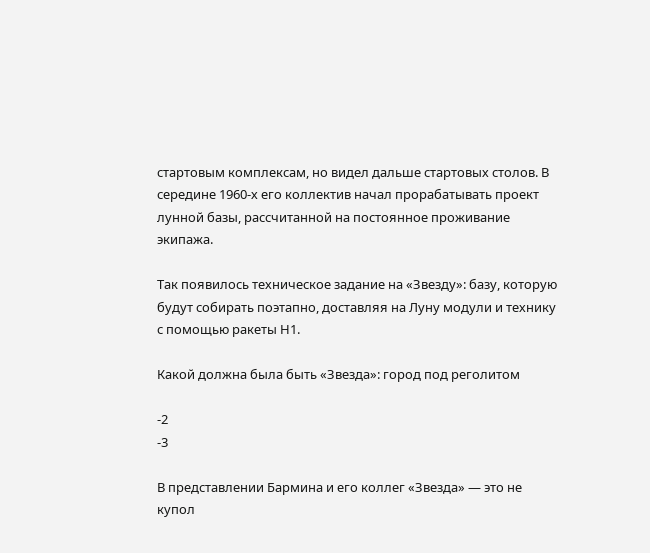стартовым комплексам, но видел дальше стартовых столов. В середине 1960‑х его коллектив начал прорабатывать проект лунной базы, рассчитанной на постоянное проживание экипажа.

Так появилось техническое задание на «Звезду»: базу, которую будут собирать поэтапно, доставляя на Луну модули и технику с помощью ракеты Н1.

Какой должна была быть «Звезда»: город под реголитом

-2
-3

В представлении Бармина и его коллег «Звезда» — это не купол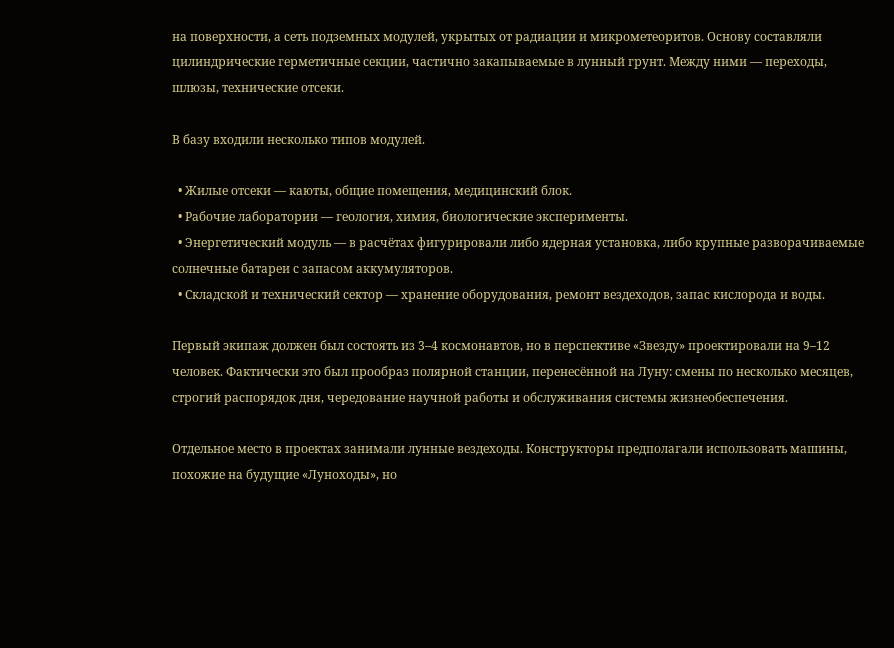на поверхности, а сеть подземных модулей, укрытых от радиации и микрометеоритов. Основу составляли цилиндрические герметичные секции, частично закапываемые в лунный грунт. Между ними — переходы, шлюзы, технические отсеки.

В базу входили несколько типов модулей.

  • Жилые отсеки — каюты, общие помещения, медицинский блок.
  • Рабочие лаборатории — геология, химия, биологические эксперименты.
  • Энергетический модуль — в расчётах фигурировали либо ядерная установка, либо крупные разворачиваемые солнечные батареи с запасом аккумуляторов.
  • Складской и технический сектор — хранение оборудования, ремонт вездеходов, запас кислорода и воды.

Первый экипаж должен был состоять из 3–4 космонавтов, но в перспективе «Звезду» проектировали на 9–12 человек. Фактически это был прообраз полярной станции, перенесённой на Луну: смены по несколько месяцев, строгий распорядок дня, чередование научной работы и обслуживания системы жизнеобеспечения.

Отдельное место в проектах занимали лунные вездеходы. Конструкторы предполагали использовать машины, похожие на будущие «Луноходы», но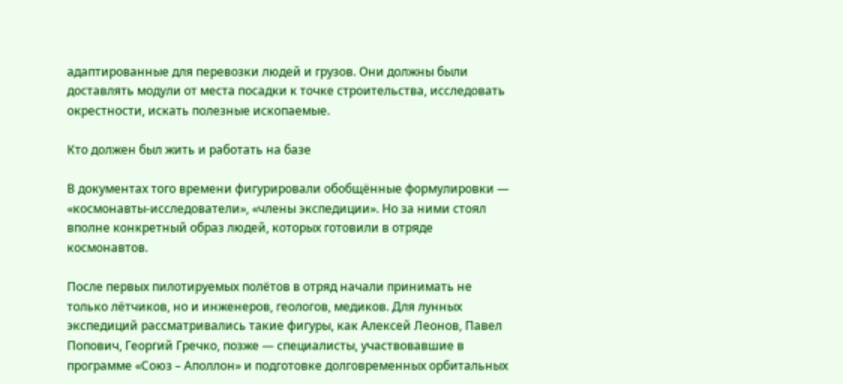адаптированные для перевозки людей и грузов. Они должны были доставлять модули от места посадки к точке строительства, исследовать окрестности, искать полезные ископаемые.

Кто должен был жить и работать на базе

В документах того времени фигурировали обобщённые формулировки — «космонавты‑исследователи», «члены экспедиции». Но за ними стоял вполне конкретный образ людей, которых готовили в отряде космонавтов.

После первых пилотируемых полётов в отряд начали принимать не только лётчиков, но и инженеров, геологов, медиков. Для лунных экспедиций рассматривались такие фигуры, как Алексей Леонов, Павел Попович, Георгий Гречко, позже — специалисты, участвовавшие в программе «Союз – Аполлон» и подготовке долговременных орбитальных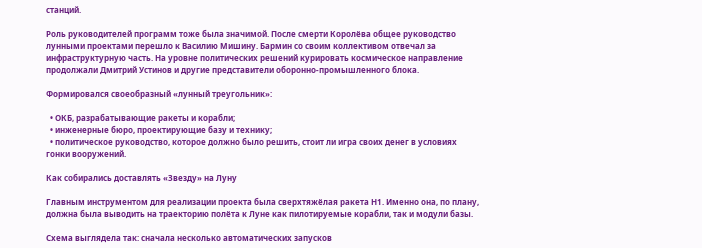станций.

Роль руководителей программ тоже была значимой. После смерти Королёва общее руководство лунными проектами перешло к Василию Мишину. Бармин со своим коллективом отвечал за инфраструктурную часть. На уровне политических решений курировать космическое направление продолжали Дмитрий Устинов и другие представители оборонно‑промышленного блока.

Формировался своеобразный «лунный треугольник»:

  • ОКБ, разрабатывающие ракеты и корабли;
  • инженерные бюро, проектирующие базу и технику;
  • политическое руководство, которое должно было решить, стоит ли игра своих денег в условиях гонки вооружений.

Как собирались доставлять «Звезду» на Луну

Главным инструментом для реализации проекта была сверхтяжёлая ракета Н1. Именно она, по плану, должна была выводить на траекторию полёта к Луне как пилотируемые корабли, так и модули базы.

Схема выглядела так: сначала несколько автоматических запусков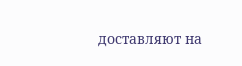доставляют на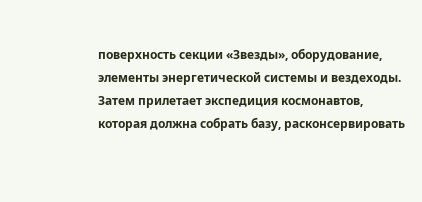поверхность секции «Звезды», оборудование, элементы энергетической системы и вездеходы. Затем прилетает экспедиция космонавтов, которая должна собрать базу, расконсервировать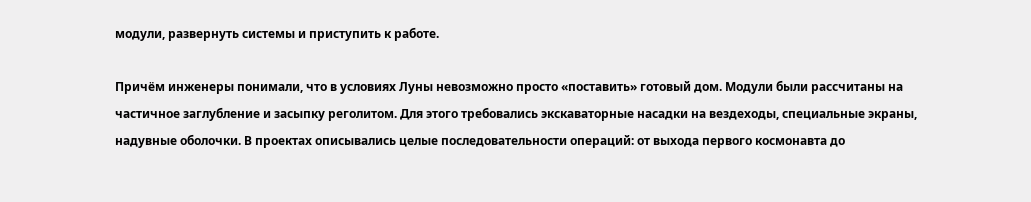модули, развернуть системы и приступить к работе.

Причём инженеры понимали, что в условиях Луны невозможно просто «поставить» готовый дом. Модули были рассчитаны на частичное заглубление и засыпку реголитом. Для этого требовались экскаваторные насадки на вездеходы, специальные экраны, надувные оболочки. В проектах описывались целые последовательности операций: от выхода первого космонавта до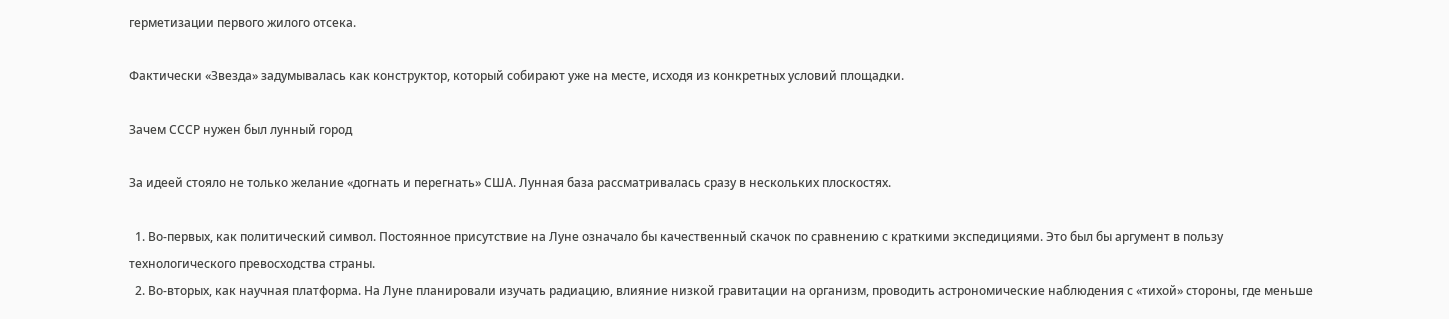герметизации первого жилого отсека.

Фактически «Звезда» задумывалась как конструктор, который собирают уже на месте, исходя из конкретных условий площадки.

Зачем СССР нужен был лунный город

За идеей стояло не только желание «догнать и перегнать» США. Лунная база рассматривалась сразу в нескольких плоскостях.

  1. Во‑первых, как политический символ. Постоянное присутствие на Луне означало бы качественный скачок по сравнению с краткими экспедициями. Это был бы аргумент в пользу технологического превосходства страны.
  2. Во‑вторых, как научная платформа. На Луне планировали изучать радиацию, влияние низкой гравитации на организм, проводить астрономические наблюдения с «тихой» стороны, где меньше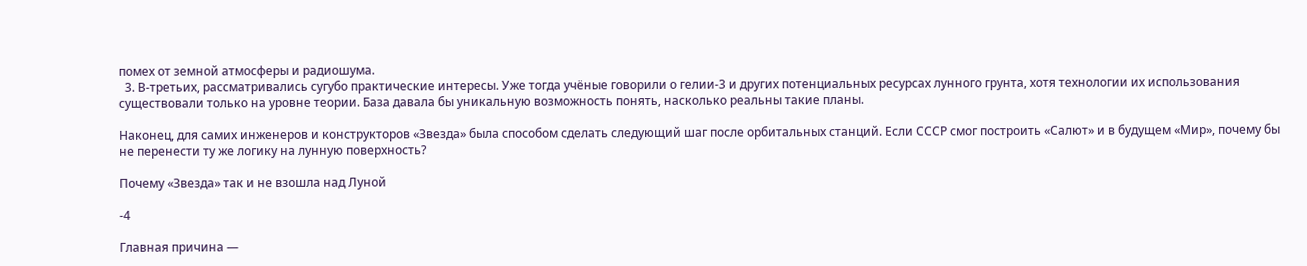помех от земной атмосферы и радиошума.
  3. В‑третьих, рассматривались сугубо практические интересы. Уже тогда учёные говорили о гелии‑3 и других потенциальных ресурсах лунного грунта, хотя технологии их использования существовали только на уровне теории. База давала бы уникальную возможность понять, насколько реальны такие планы.

Наконец, для самих инженеров и конструкторов «Звезда» была способом сделать следующий шаг после орбитальных станций. Если СССР смог построить «Салют» и в будущем «Мир», почему бы не перенести ту же логику на лунную поверхность?

Почему «Звезда» так и не взошла над Луной

-4

Главная причина —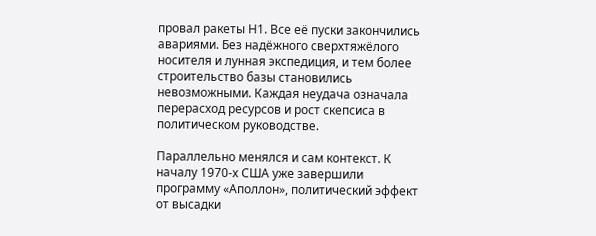провал ракеты Н1. Все её пуски закончились авариями. Без надёжного сверхтяжёлого носителя и лунная экспедиция, и тем более строительство базы становились невозможными. Каждая неудача означала перерасход ресурсов и рост скепсиса в политическом руководстве.

Параллельно менялся и сам контекст. К началу 1970‑х США уже завершили программу «Аполлон», политический эффект от высадки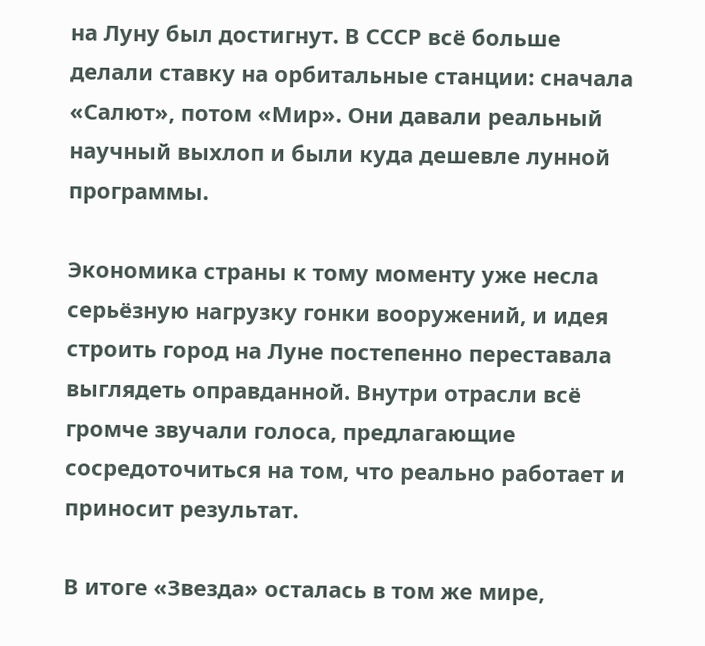на Луну был достигнут. В СССР всё больше делали ставку на орбитальные станции: сначала «Салют», потом «Мир». Они давали реальный научный выхлоп и были куда дешевле лунной программы.

Экономика страны к тому моменту уже несла серьёзную нагрузку гонки вооружений, и идея строить город на Луне постепенно переставала выглядеть оправданной. Внутри отрасли всё громче звучали голоса, предлагающие сосредоточиться на том, что реально работает и приносит результат.

В итоге «Звезда» осталась в том же мире,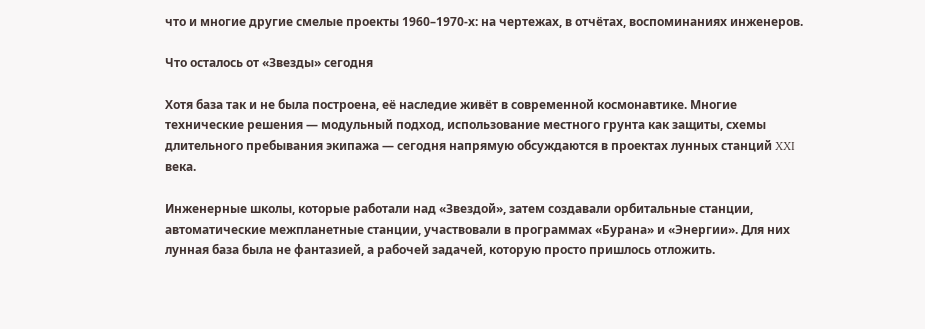что и многие другие смелые проекты 1960–1970‑х: на чертежах, в отчётах, воспоминаниях инженеров.

Что осталось от «Звезды» сегодня

Хотя база так и не была построена, её наследие живёт в современной космонавтике. Многие технические решения — модульный подход, использование местного грунта как защиты, схемы длительного пребывания экипажа — сегодня напрямую обсуждаются в проектах лунных станций XXI века.

Инженерные школы, которые работали над «Звездой», затем создавали орбитальные станции, автоматические межпланетные станции, участвовали в программах «Бурана» и «Энергии». Для них лунная база была не фантазией, а рабочей задачей, которую просто пришлось отложить.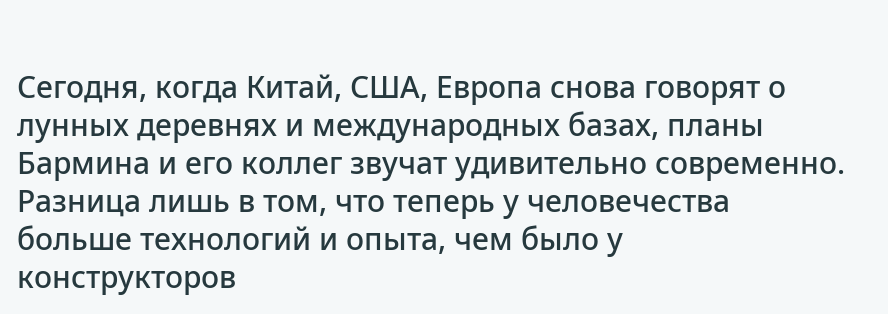Сегодня, когда Китай, США, Европа снова говорят о лунных деревнях и международных базах, планы Бармина и его коллег звучат удивительно современно. Разница лишь в том, что теперь у человечества больше технологий и опыта, чем было у конструкторов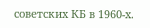советских КБ в 1960‑х.